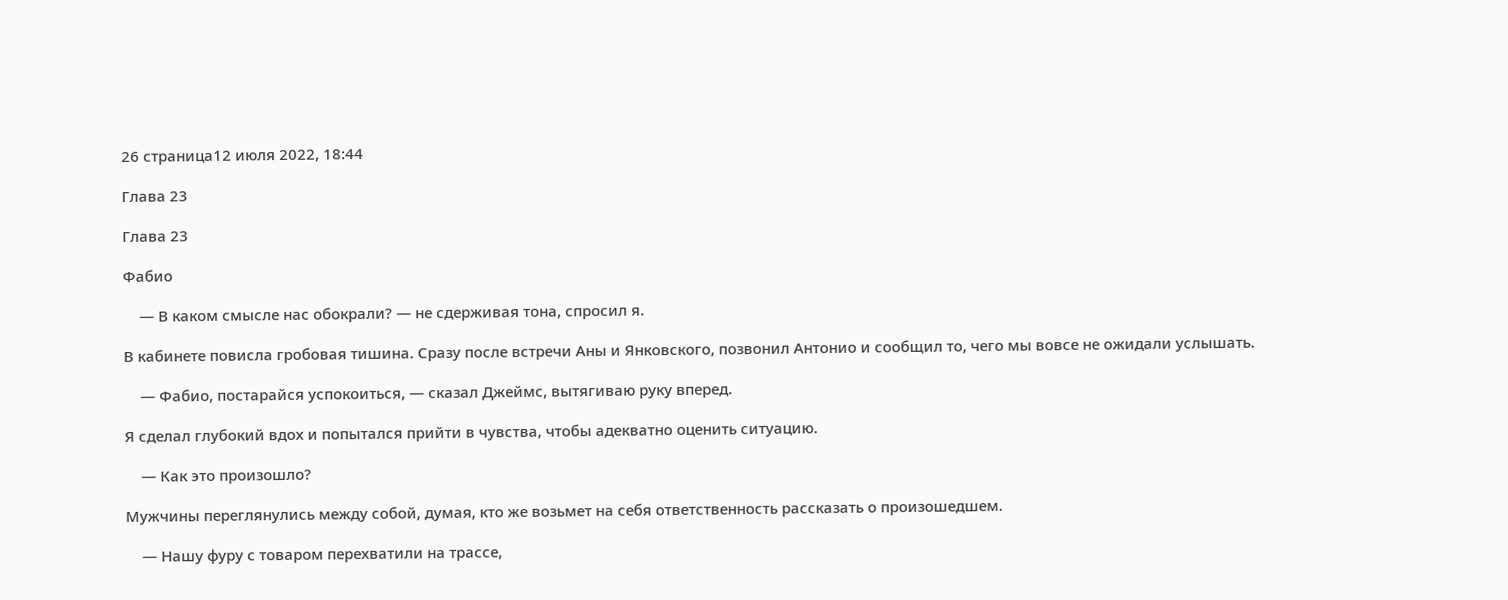26 страница12 июля 2022, 18:44

Глава 23

Глава 23

Фабио

    — В каком смысле нас обокрали? — не сдерживая тона, спросил я.

В кабинете повисла гробовая тишина. Сразу после встречи Аны и Янковского, позвонил Антонио и сообщил то, чего мы вовсе не ожидали услышать.

    — Фабио, постарайся успокоиться, — сказал Джеймс, вытягиваю руку вперед.

Я сделал глубокий вдох и попытался прийти в чувства, чтобы адекватно оценить ситуацию.

    — Как это произошло?

Мужчины переглянулись между собой, думая, кто же возьмет на себя ответственность рассказать о произошедшем.

    — Нашу фуру с товаром перехватили на трассе,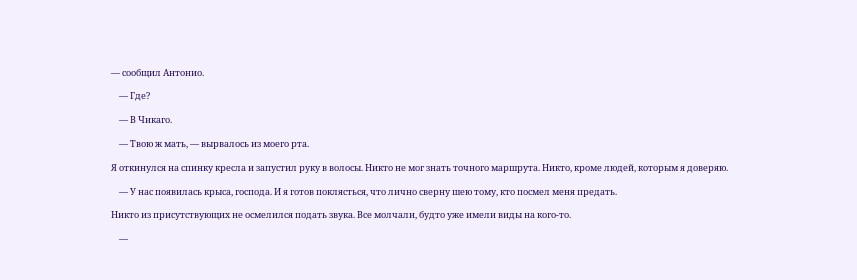— сообщил Антонио.

    — Где?

    — В Чикаго.

    — Твою ж мать, — вырвалось из моего рта.

Я откинулся на спинку кресла и запустил руку в волосы. Никто не мог знать точного маршрута. Никто, кроме людей, которым я доверяю.

    — У нас появилась крыса, господа. И я готов поклясться, что лично сверну шею тому, кто посмел меня предать.

Никто из присутствующих не осмелился подать звука. Все молчали, будто уже имели виды на кого-то.

    —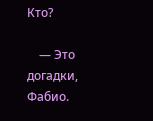Кто?

    — Это догадки, Фабио.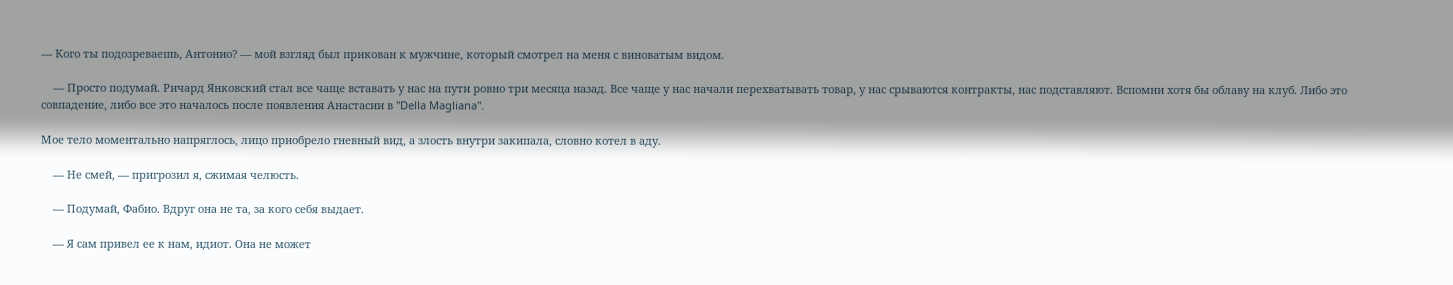— Кого ты подозреваешь, Антонио? — мой взгляд был прикован к мужчине, который смотрел на меня с виноватым видом.

    — Просто подумай. Ричард Янковский стал все чаще вставать у нас на пути ровно три месяца назад. Все чаще у нас начали перехватывать товар, у нас срываются контракты, нас подставляют. Вспомни хотя бы облаву на клуб. Либо это совпадение, либо все это началось после появления Анастасии в "Della Magliana".

Мое тело моментально напряглось, лицо приобрело гневный вид, а злость внутри закипала, словно котел в аду.

    — Не смей, — пригрозил я, сжимая челюсть.

    — Подумай, Фабио. Вдруг она не та, за кого себя выдает.

    — Я сам привел ее к нам, идиот. Она не может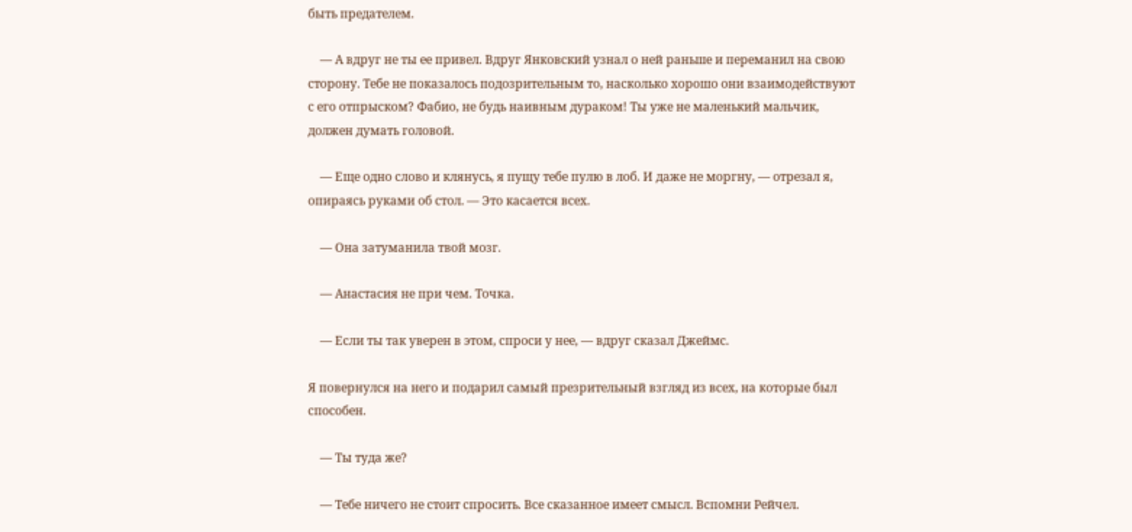быть предателем.

    — А вдруг не ты ее привел. Вдруг Янковский узнал о ней раньше и переманил на свою сторону. Тебе не показалось подозрительным то, насколько хорошо они взаимодействуют с его отпрыском? Фабио, не будь наивным дураком! Ты уже не маленький мальчик, должен думать головой.

    — Еще одно слово и клянусь, я пущу тебе пулю в лоб. И даже не моргну, — отрезал я, опираясь руками об стол. — Это касается всех.

    — Она затуманила твой мозг.

    — Анастасия не при чем. Точка.

    — Если ты так уверен в этом, спроси у нее, — вдруг сказал Джеймс.

Я повернулся на него и подарил самый презрительный взгляд из всех, на которые был способен.

    — Ты туда же?

    — Тебе ничего не стоит спросить. Все сказанное имеет смысл. Вспомни Рейчел.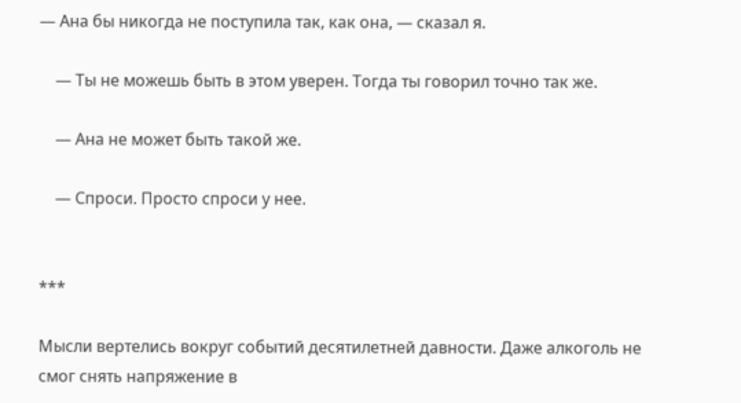— Ана бы никогда не поступила так, как она, — сказал я.

    — Ты не можешь быть в этом уверен. Тогда ты говорил точно так же.

    — Ана не может быть такой же.

    — Спроси. Просто спроси у нее.


***

Мысли вертелись вокруг событий десятилетней давности. Даже алкоголь не смог снять напряжение в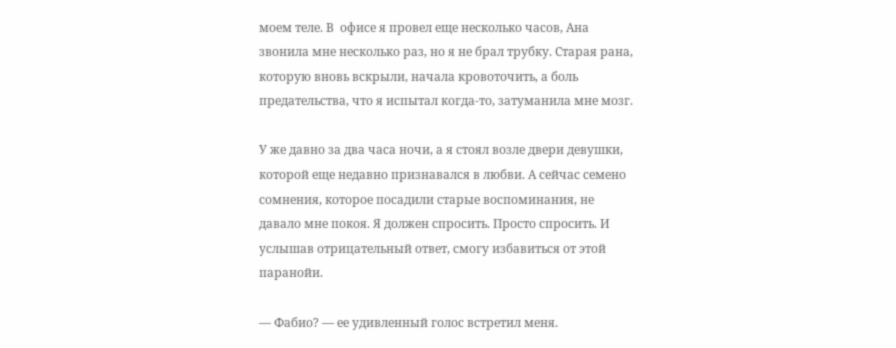моем теле. В  офисе я провел еще несколько часов, Ана звонила мне несколько раз, но я не брал трубку. Старая рана, которую вновь вскрыли, начала кровоточить, а боль предательства, что я испытал когда-то, затуманила мне мозг.

У же давно за два часа ночи, а я стоял возле двери девушки, которой еще недавно признавался в любви. А сейчас семено сомнения, которое посадили старые воспоминания, не давало мне покоя. Я должен спросить. Просто спросить. И услышав отрицательный ответ, смогу избавиться от этой паранойи.

— Фабио? — ее удивленный голос встретил меня.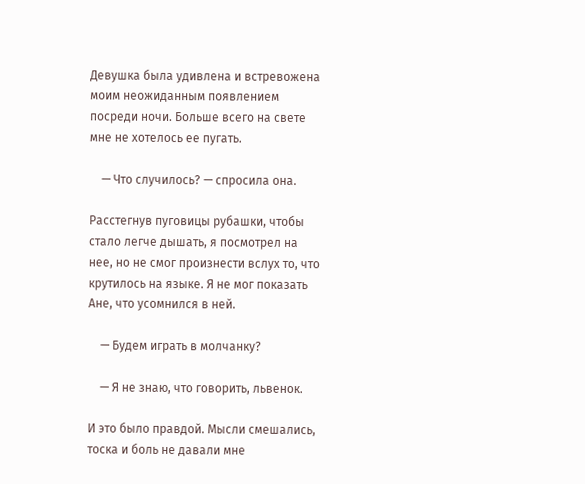Девушка была удивлена и встревожена моим неожиданным появлением посреди ночи. Больше всего на свете мне не хотелось ее пугать.

    — Что случилось? — спросила она.

Расстегнув пуговицы рубашки, чтобы стало легче дышать, я посмотрел на нее, но не смог произнести вслух то, что крутилось на языке. Я не мог показать Ане, что усомнился в ней.

    — Будем играть в молчанку?

    — Я не знаю, что говорить, львенок.

И это было правдой. Мысли смешались, тоска и боль не давали мне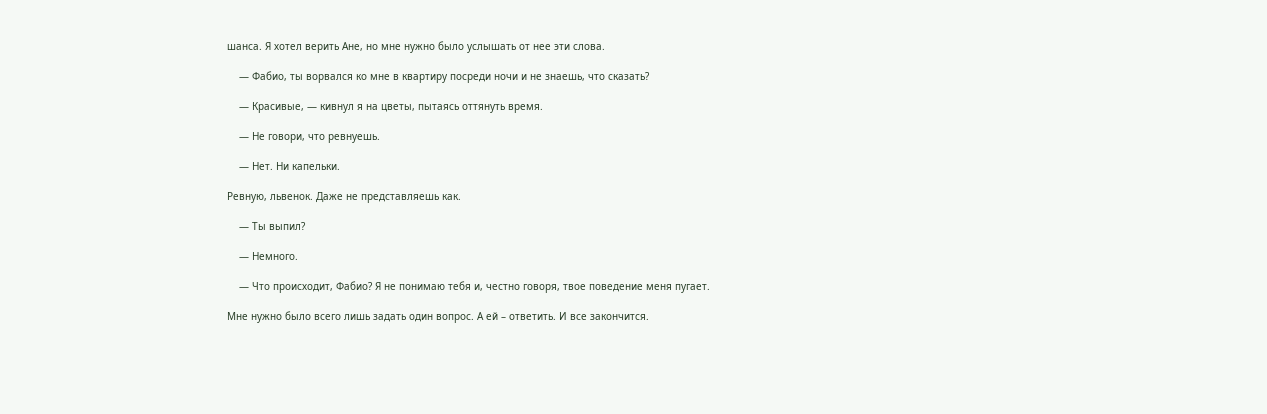шанса. Я хотел верить Ане, но мне нужно было услышать от нее эти слова.

    — Фабио, ты ворвался ко мне в квартиру посреди ночи и не знаешь, что сказать?

    — Красивые, — кивнул я на цветы, пытаясь оттянуть время.

    — Не говори, что ревнуешь.

    — Нет. Ни капельки.

Ревную, львенок. Даже не представляешь как.

    — Ты выпил?

    — Немного.

    — Что происходит, Фабио? Я не понимаю тебя и, честно говоря, твое поведение меня пугает.

Мне нужно было всего лишь задать один вопрос. А ей – ответить. И все закончится.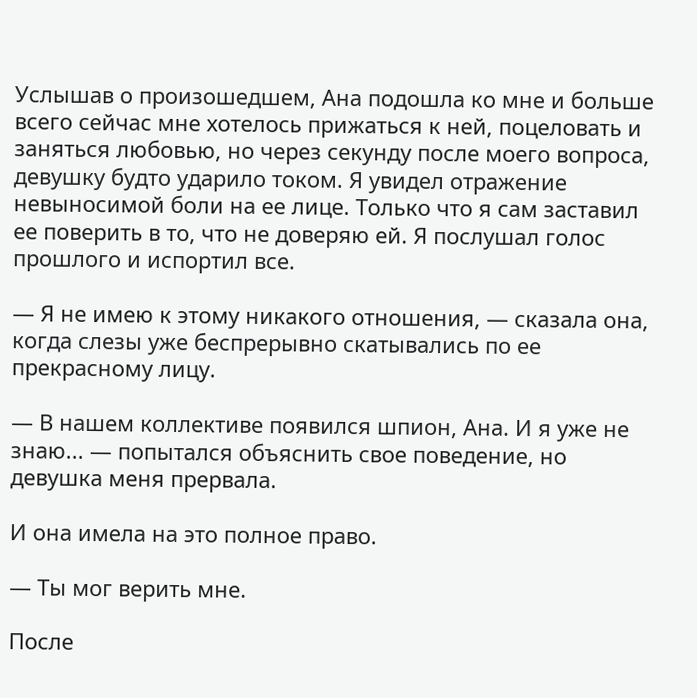Услышав о произошедшем, Ана подошла ко мне и больше всего сейчас мне хотелось прижаться к ней, поцеловать и заняться любовью, но через секунду после моего вопроса, девушку будто ударило током. Я увидел отражение невыносимой боли на ее лице. Только что я сам заставил ее поверить в то, что не доверяю ей. Я послушал голос прошлого и испортил все.

— Я не имею к этому никакого отношения, — сказала она, когда слезы уже беспрерывно скатывались по ее прекрасному лицу.

— В нашем коллективе появился шпион, Ана. И я уже не знаю... — попытался объяснить свое поведение, но девушка меня прервала.

И она имела на это полное право.

— Ты мог верить мне.

После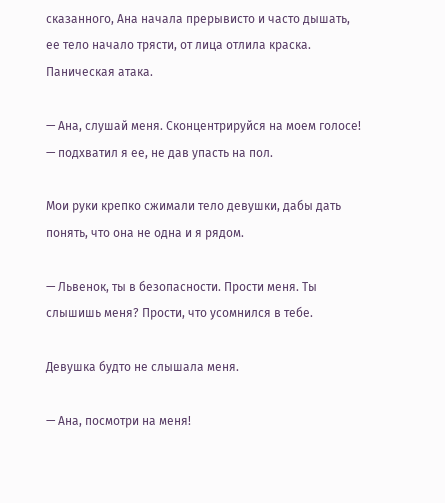сказанного, Ана начала прерывисто и часто дышать, ее тело начало трясти, от лица отлила краска. Паническая атака.

— Ана, слушай меня. Сконцентрируйся на моем голосе! — подхватил я ее, не дав упасть на пол.

Мои руки крепко сжимали тело девушки, дабы дать понять, что она не одна и я рядом.

— Львенок, ты в безопасности. Прости меня. Ты слышишь меня? Прости, что усомнился в тебе.

Девушка будто не слышала меня.

— Ана, посмотри на меня!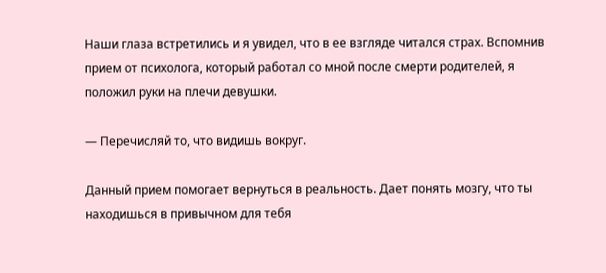Наши глаза встретились и я увидел, что в ее взгляде читался страх. Вспомнив прием от психолога, который работал со мной после смерти родителей, я положил руки на плечи девушки.

— Перечисляй то, что видишь вокруг.

Данный прием помогает вернуться в реальность. Дает понять мозгу, что ты находишься в привычном для тебя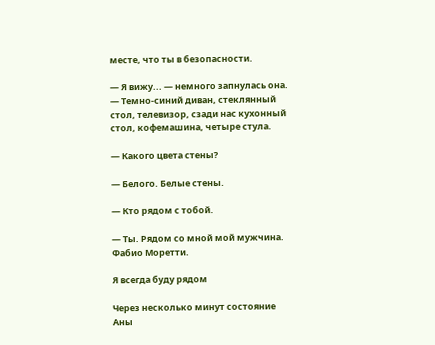месте, что ты в безопасности.

— Я вижу... — немного запнулась она. — Темно-синий диван, стеклянный стол, телевизор, сзади нас кухонный стол, кофемашина, четыре стула.

— Какого цвета стены?

— Белого. Белые стены.

— Кто рядом с тобой.

— Ты. Рядом со мной мой мужчина. Фабио Моретти.

Я всегда буду рядом

Через несколько минут состояние Аны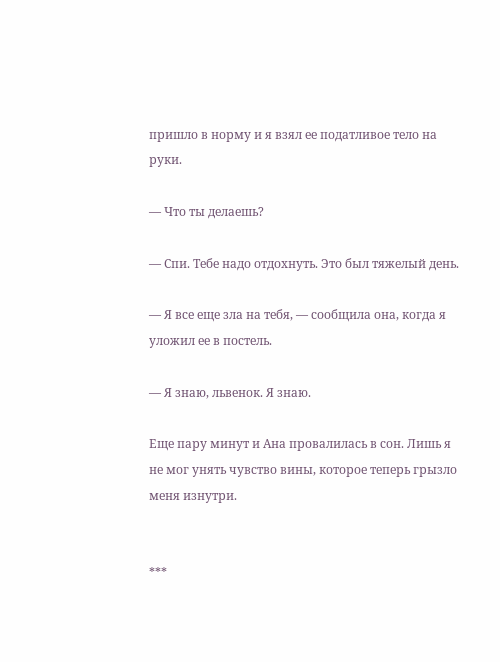пришло в норму и я взял ее податливое тело на руки.

— Что ты делаешь?

— Спи. Тебе надо отдохнуть. Это был тяжелый день.

— Я все еще зла на тебя, — сообщила она, когда я уложил ее в постель.

— Я знаю, львенок. Я знаю.

Еще пару минут и Ана провалилась в сон. Лишь я не мог унять чувство вины, которое теперь грызло меня изнутри.


***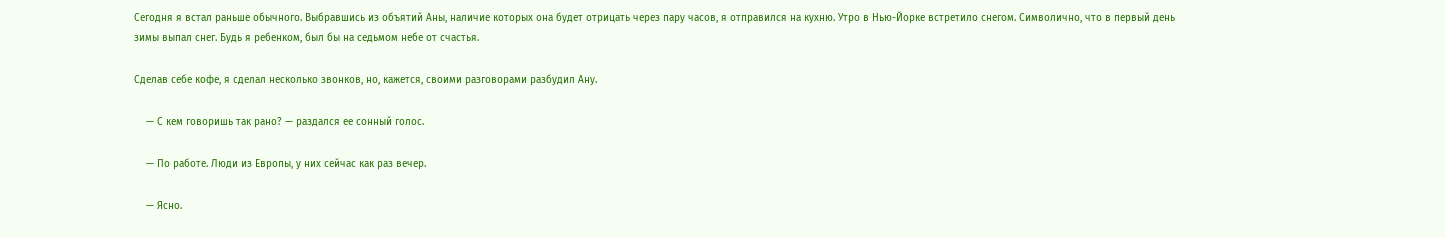Сегодня я встал раньше обычного. Выбравшись из объятий Аны, наличие которых она будет отрицать через пару часов, я отправился на кухню. Утро в Нью-Йорке встретило снегом. Символично, что в первый день зимы выпал снег. Будь я ребенком, был бы на седьмом небе от счастья.

Сделав себе кофе, я сделал несколько звонков, но, кажется, своими разговорами разбудил Ану.

    — С кем говоришь так рано? — раздался ее сонный голос.

    — По работе. Люди из Европы, у них сейчас как раз вечер.

    — Ясно.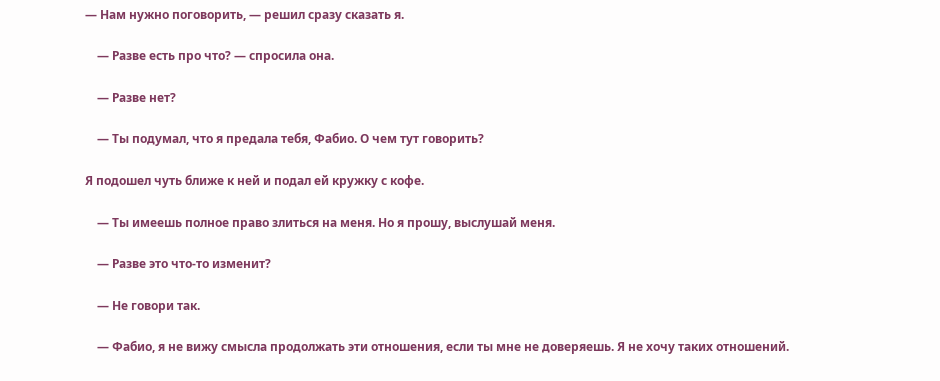— Нам нужно поговорить, — решил сразу сказать я.

    — Разве есть про что? — спросила она.

    — Разве нет?

    — Ты подумал, что я предала тебя, Фабио. О чем тут говорить?

Я подошел чуть ближе к ней и подал ей кружку с кофе.

    — Ты имеешь полное право злиться на меня. Но я прошу, выслушай меня.

    — Разве это что-то изменит?

    — Не говори так.

    — Фабио, я не вижу смысла продолжать эти отношения, если ты мне не доверяешь. Я не хочу таких отношений.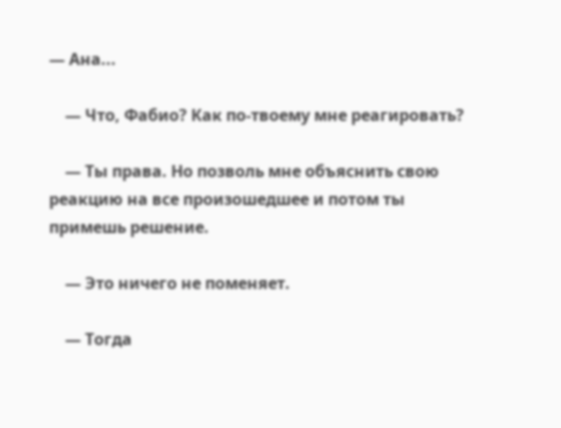— Ана...

    — Что, Фабио? Как по-твоему мне реагировать?

    — Ты права. Но позволь мне объяснить свою реакцию на все произошедшее и потом ты примешь решение.

    — Это ничего не поменяет.

    — Тогда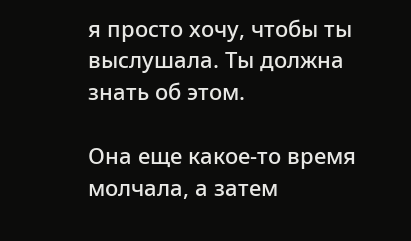я просто хочу, чтобы ты выслушала. Ты должна знать об этом.

Она еще какое-то время молчала, а затем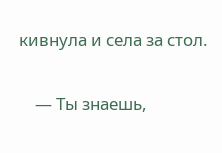кивнула и села за стол.

    — Ты знаешь,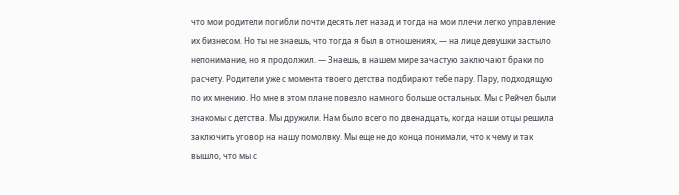что мои родители погибли почти десять лет назад и тогда на мои плечи легко управление их бизнесом. Но ты не знаешь, что тогда я был в отношениях, — на лице девушки застыло непонимание, но я продолжил. — Знаешь, в нашем мире зачастую заключают браки по расчету. Родители уже с момента твоего детства подбирают тебе пару. Пару, подходящую по их мнению. Но мне в этом плане повезло намного больше остальных. Мы с Рейчел были знакомы с детства. Мы дружили. Нам было всего по двенадцать, когда наши отцы решила заключить уговор на нашу помолвку. Мы еще не до конца понимали, что к чему и так вышло, что мы с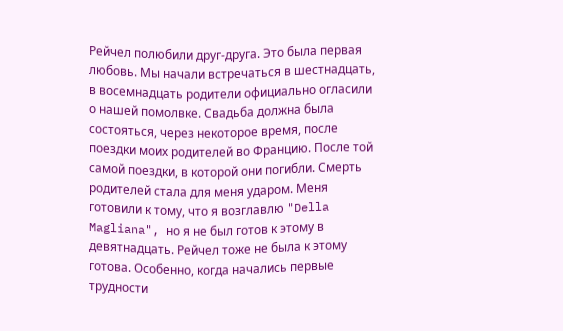Рейчел полюбили друг-друга. Это была первая любовь. Мы начали встречаться в шестнадцать, в восемнадцать родители официально огласили о нашей помолвке. Свадьба должна была состояться, через некоторое время, после поездки моих родителей во Францию. После той самой поездки, в которой они погибли. Смерть родителей стала для меня ударом. Меня готовили к тому, что я возглавлю "Della Magliana", но я не был готов к этому в девятнадцать. Рейчел тоже не была к этому готова. Особенно, когда начались первые трудности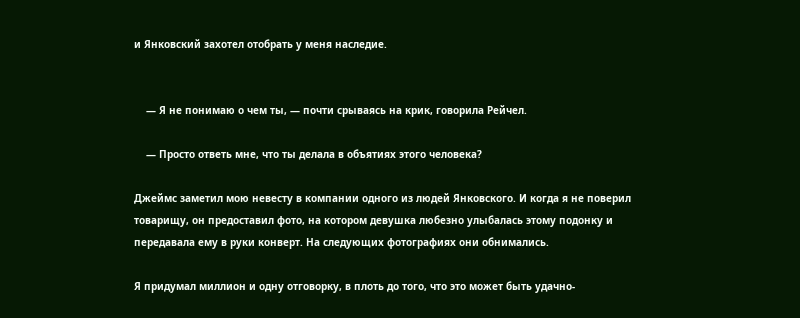и Янковский захотел отобрать у меня наследие.


    — Я не понимаю о чем ты, — почти срываясь на крик, говорила Рейчел.

    — Просто ответь мне, что ты делала в объятиях этого человека?

Джеймс заметил мою невесту в компании одного из людей Янковского. И когда я не поверил товарищу, он предоставил фото, на котором девушка любезно улыбалась этому подонку и передавала ему в руки конверт. На следующих фотографиях они обнимались.

Я придумал миллион и одну отговорку, в плоть до того, что это может быть удачно-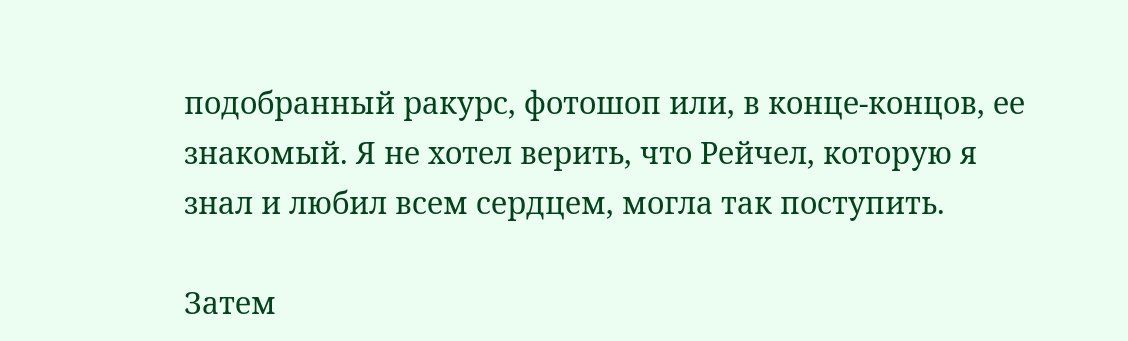подобранный ракурс, фотошоп или, в конце-концов, ее знакомый. Я не хотел верить, что Рейчел, которую я знал и любил всем сердцем, могла так поступить.

Затем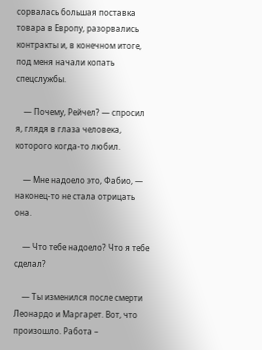сорвалась большая поставка товара в Европу, разорвались контракты и, в конечном итоге, под меня начали копать спецслужбы.

    — Почему, Рейчел? — спросил я, глядя в глаза человека, которого когда-то любил.

    — Мне надоело это, Фабио, — наконец-то не стала отрицать она.

    — Что тебе надоело? Что я тебе сделал?

    — Ты изменился после смерти Леонардо и Маргарет. Вот, что произошло. Работа –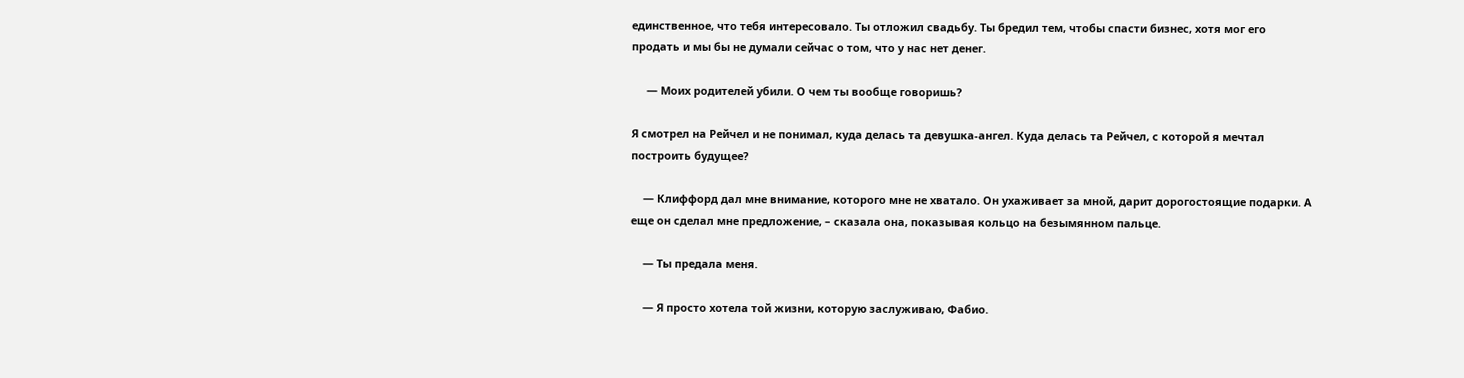единственное, что тебя интересовало. Ты отложил свадьбу. Ты бредил тем, чтобы спасти бизнес, хотя мог его продать и мы бы не думали сейчас о том, что у нас нет денег.

     — Моих родителей убили. О чем ты вообще говоришь?

Я смотрел на Рейчел и не понимал, куда делась та девушка-ангел. Куда делась та Рейчел, с которой я мечтал построить будущее?

    — Клиффорд дал мне внимание, которого мне не хватало. Он ухаживает за мной, дарит дорогостоящие подарки. А еще он сделал мне предложение, – сказала она, показывая кольцо на безымянном пальце.

    — Ты предала меня.

    — Я просто хотела той жизни, которую заслуживаю, Фабио.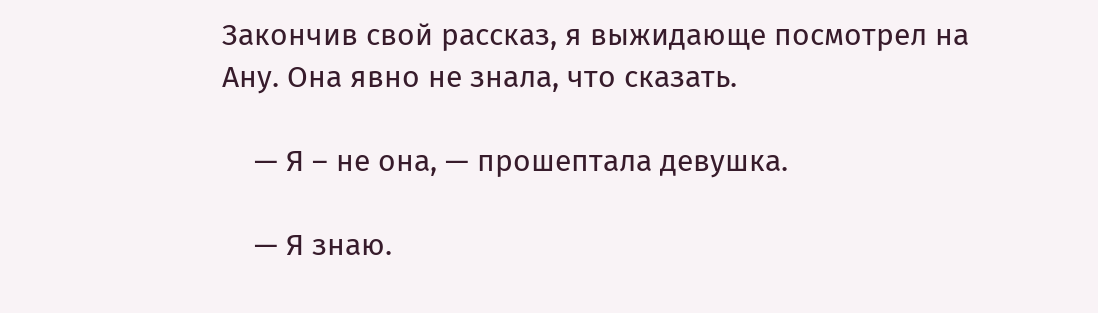Закончив свой рассказ, я выжидающе посмотрел на Ану. Она явно не знала, что сказать.

    — Я – не она, — прошептала девушка.

    — Я знаю.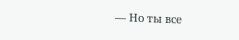— Но ты все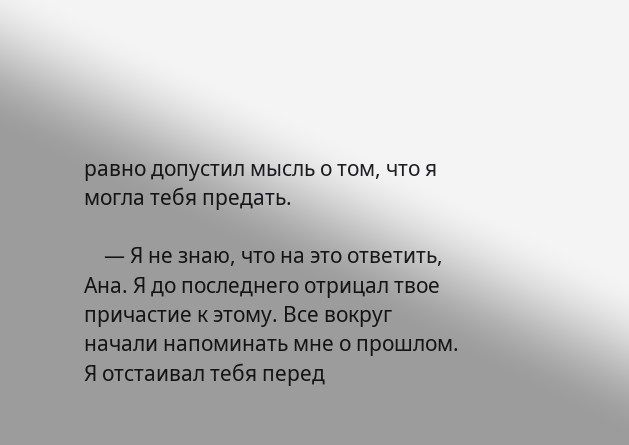равно допустил мысль о том, что я могла тебя предать.

    — Я не знаю, что на это ответить, Ана. Я до последнего отрицал твое причастие к этому. Все вокруг начали напоминать мне о прошлом. Я отстаивал тебя перед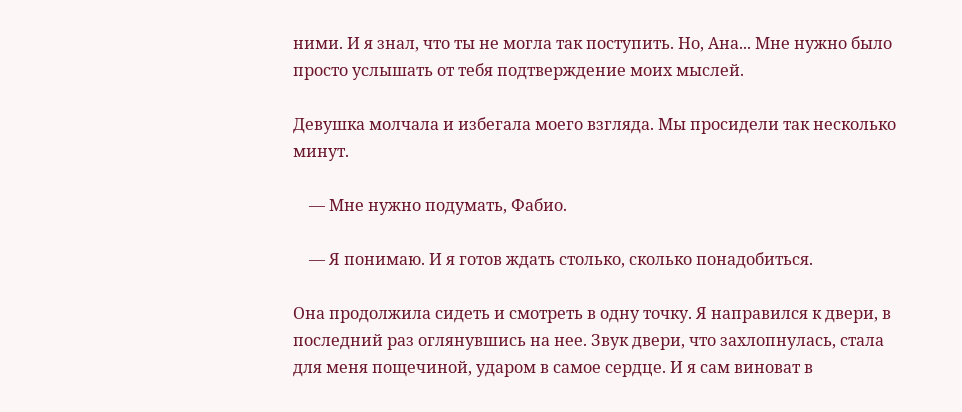ними. И я знал, что ты не могла так поступить. Но, Ана... Мне нужно было просто услышать от тебя подтверждение моих мыслей.

Девушка молчала и избегала моего взгляда. Мы просидели так несколько минут.

    — Мне нужно подумать, Фабио.

    — Я понимаю. И я готов ждать столько, сколько понадобиться.

Она продолжила сидеть и смотреть в одну точку. Я направился к двери, в последний раз оглянувшись на нее. Звук двери, что захлопнулась, стала для меня пощечиной, ударом в самое сердце. И я сам виноват в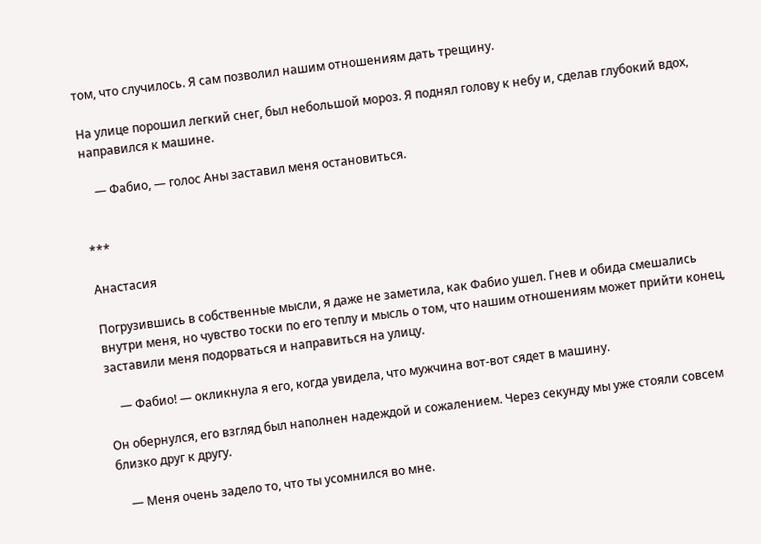том, что случилось. Я сам позволил нашим отношениям дать трещину.

На улице порошил легкий снег, был небольшой мороз. Я поднял голову к небу и, сделав глубокий вдох, направился к машине.

    — Фабио, — голос Аны заставил меня остановиться.


***

Анастасия

Погрузившись в собственные мысли, я даже не заметила, как Фабио ушел. Гнев и обида смешались внутри меня, но чувство тоски по его теплу и мысль о том, что нашим отношениям может прийти конец, заставили меня подорваться и направиться на улицу.

    — Фабио! — окликнула я его, когда увидела, что мужчина вот-вот сядет в машину.

Он обернулся, его взгляд был наполнен надеждой и сожалением. Через секунду мы уже стояли совсем близко друг к другу.

    — Меня очень задело то, что ты усомнился во мне.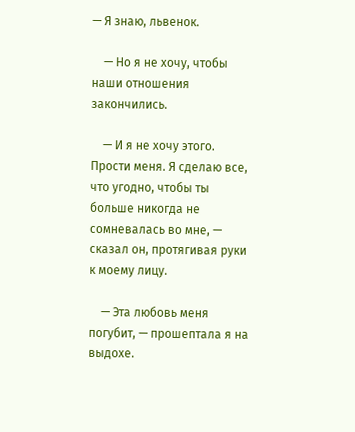— Я знаю, львенок.

    — Но я не хочу, чтобы наши отношения закончились.

    — И я не хочу этого. Прости меня. Я сделаю все, что угодно, чтобы ты больше никогда не сомневалась во мне, — сказал он, протягивая руки к моему лицу.

    — Эта любовь меня погубит, — прошептала я на выдохе.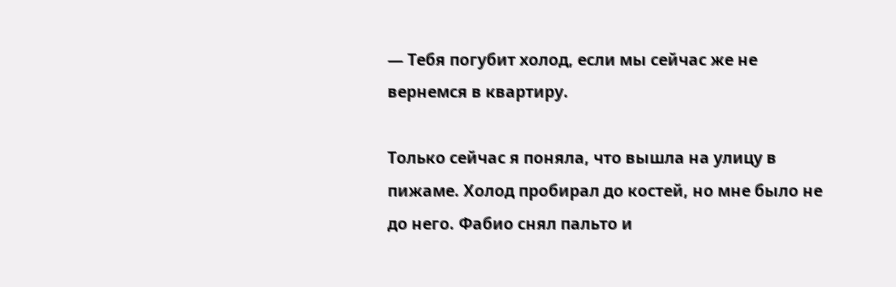— Тебя погубит холод, если мы сейчас же не вернемся в квартиру.

Только сейчас я поняла, что вышла на улицу в пижаме. Холод пробирал до костей, но мне было не до него. Фабио снял пальто и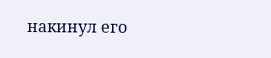накинул его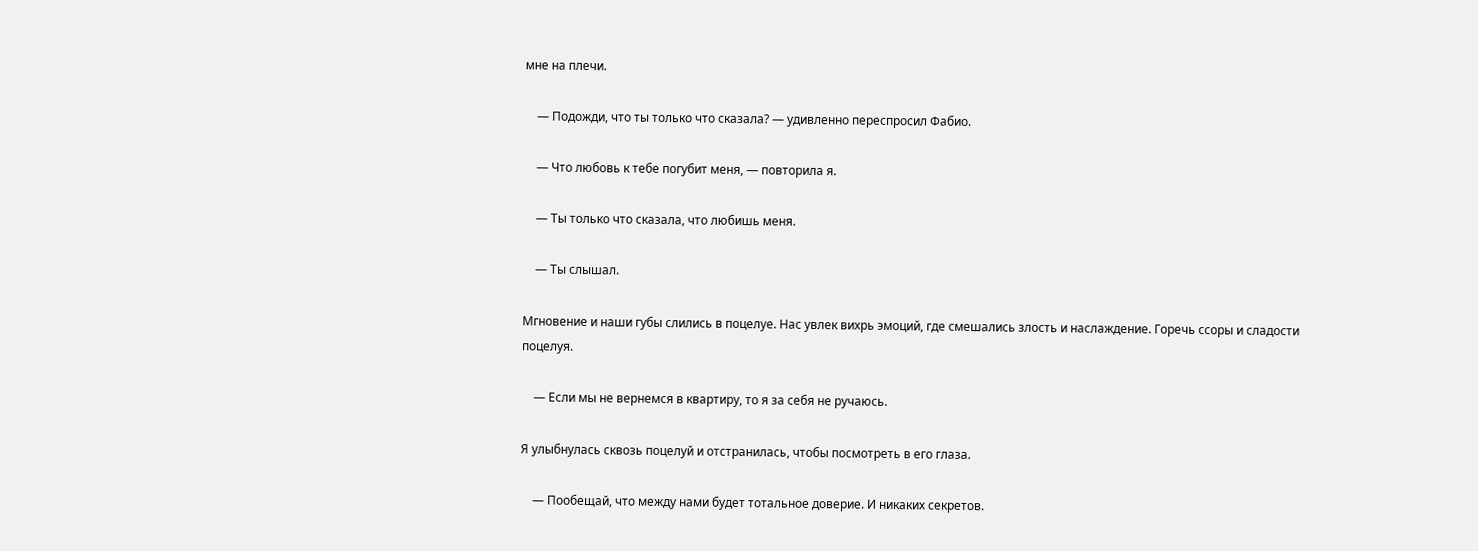мне на плечи.

    — Подожди, что ты только что сказала? — удивленно переспросил Фабио.

    — Что любовь к тебе погубит меня, — повторила я.

    — Ты только что сказала, что любишь меня.

    — Ты слышал.

Мгновение и наши губы слились в поцелуе. Нас увлек вихрь эмоций, где смешались злость и наслаждение. Горечь ссоры и сладости поцелуя.

    — Если мы не вернемся в квартиру, то я за себя не ручаюсь.

Я улыбнулась сквозь поцелуй и отстранилась, чтобы посмотреть в его глаза.

    — Пообещай, что между нами будет тотальное доверие. И никаких секретов.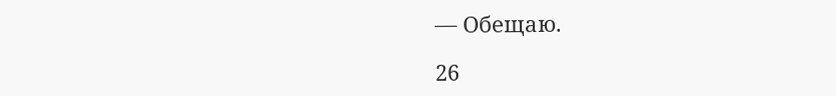— Обещаю.

26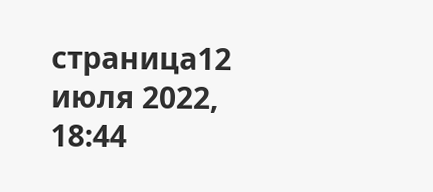страница12 июля 2022, 18:44